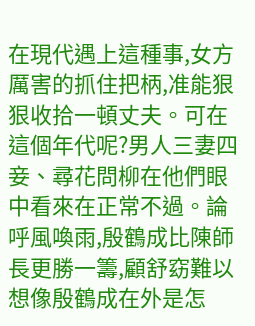在現代遇上這種事,女方厲害的抓住把柄,准能狠狠收拾一頓丈夫。可在這個年代呢?男人三妻四妾、尋花問柳在他們眼中看來在正常不過。論呼風喚雨,殷鶴成比陳師長更勝一籌,顧舒窈難以想像殷鶴成在外是怎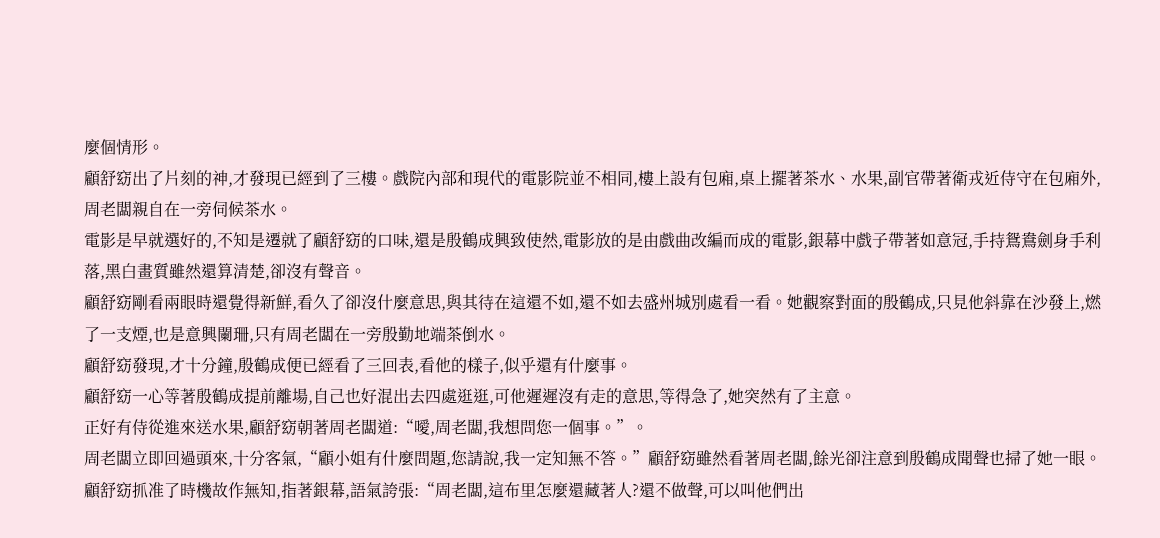麼個情形。
顧舒窈出了片刻的神,才發現已經到了三樓。戲院內部和現代的電影院並不相同,樓上設有包廂,桌上擺著茶水、水果,副官帶著衛戎近侍守在包廂外,周老闆親自在一旁伺候茶水。
電影是早就選好的,不知是遷就了顧舒窈的口味,還是殷鶴成興致使然,電影放的是由戲曲改編而成的電影,銀幕中戲子帶著如意冠,手持鴛鴦劍身手利落,黑白畫質雖然還算清楚,卻沒有聲音。
顧舒窈剛看兩眼時還覺得新鮮,看久了卻沒什麼意思,與其待在這還不如,還不如去盛州城別處看一看。她觀察對面的殷鶴成,只見他斜靠在沙發上,燃了一支煙,也是意興闌珊,只有周老闆在一旁殷勤地端茶倒水。
顧舒窈發現,才十分鐘,殷鶴成便已經看了三回表,看他的樣子,似乎還有什麼事。
顧舒窈一心等著殷鶴成提前離場,自己也好混出去四處逛逛,可他遲遲沒有走的意思,等得急了,她突然有了主意。
正好有侍從進來送水果,顧舒窈朝著周老闆道:“噯,周老闆,我想問您一個事。”。
周老闆立即回過頭來,十分客氣,“顧小姐有什麼問題,您請說,我一定知無不答。”顧舒窈雖然看著周老闆,餘光卻注意到殷鶴成聞聲也掃了她一眼。
顧舒窈抓准了時機故作無知,指著銀幕,語氣誇張:“周老闆,這布里怎麼還藏著人?還不做聲,可以叫他們出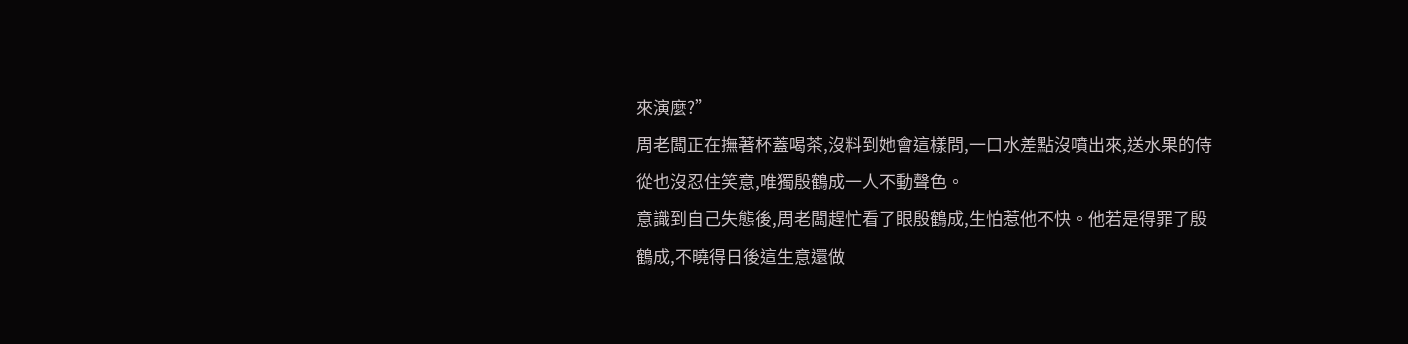來演麼?”
周老闆正在撫著杯蓋喝茶,沒料到她會這樣問,一口水差點沒噴出來,送水果的侍從也沒忍住笑意,唯獨殷鶴成一人不動聲色。
意識到自己失態後,周老闆趕忙看了眼殷鶴成,生怕惹他不快。他若是得罪了殷鶴成,不曉得日後這生意還做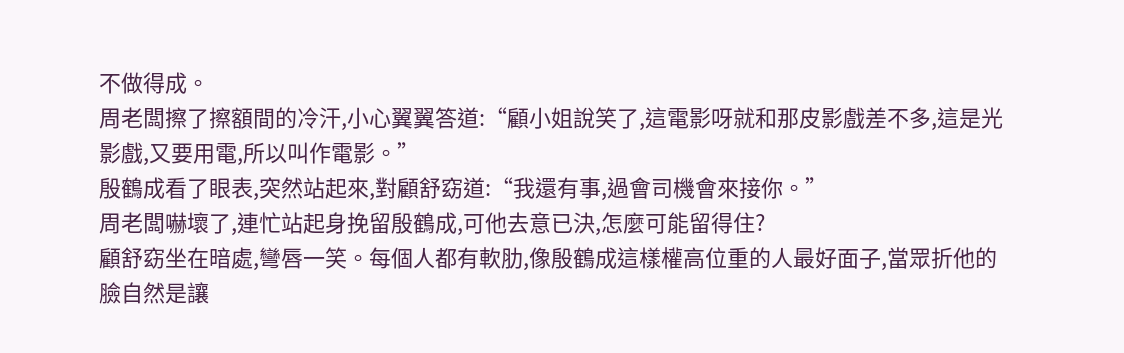不做得成。
周老闆擦了擦額間的冷汗,小心翼翼答道:“顧小姐說笑了,這電影呀就和那皮影戲差不多,這是光影戲,又要用電,所以叫作電影。”
殷鶴成看了眼表,突然站起來,對顧舒窈道:“我還有事,過會司機會來接你。”
周老闆嚇壞了,連忙站起身挽留殷鶴成,可他去意已決,怎麼可能留得住?
顧舒窈坐在暗處,彎唇一笑。每個人都有軟肋,像殷鶴成這樣權高位重的人最好面子,當眾折他的臉自然是讓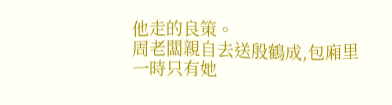他走的良策。
周老闆親自去送殷鶴成,包廂里一時只有她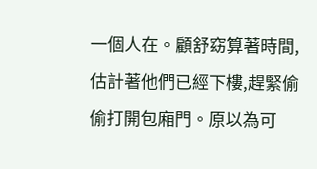一個人在。顧舒窈算著時間,估計著他們已經下樓,趕緊偷偷打開包廂門。原以為可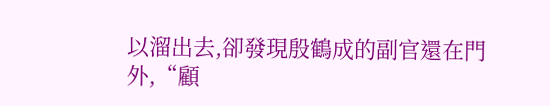以溜出去,卻發現殷鶴成的副官還在門外,“顧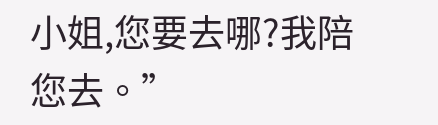小姐,您要去哪?我陪您去。”